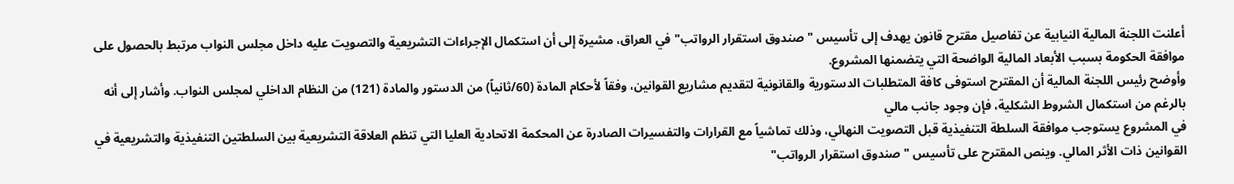أعلنت اللجنة المالية النيابية عن تفاصيل مقترح قانون يهدف إلى تأسيس "صندوق استقرار الرواتب" في العراق، مشيرة إلى أن استكمال الإجراءات التشريعية والتصويت عليه داخل مجلس النواب مرتبط بالحصول على موافقة الحكومة بسبب الأبعاد المالية الواضحة التي يتضمنها المشروع.
وأوضح رئيس اللجنة المالية أن المقترح استوفى كافة المتطلبات الدستورية والقانونية لتقديم مشاريع القوانين، وفقاً لأحكام المادة (60/ثانياً) من الدستور والمادة (121) من النظام الداخلي لمجلس النواب. وأشار إلى أنه بالرغم من استكمال الشروط الشكلية، فإن وجود جانب مالي
في المشروع يستوجب موافقة السلطة التنفيذية قبل التصويت النهائي، وذلك تماشياً مع القرارات والتفسيرات الصادرة عن المحكمة الاتحادية العليا التي تنظم العلاقة التشريعية بين السلطتين التنفيذية والتشريعية في القوانين ذات الأثر المالي. وينص المقترح على تأسيس "صندوق استقرار الرواتب"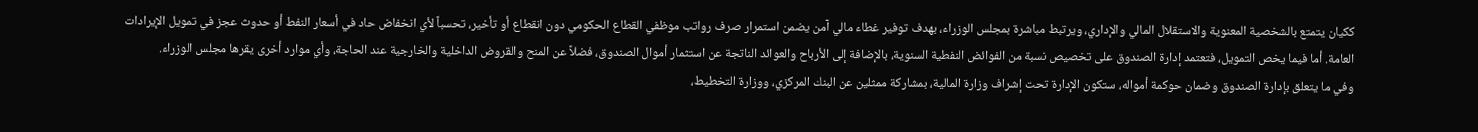ككيان يتمتع بالشخصية المعنوية والاستقلال المالي والإداري، ويرتبط مباشرة بمجلس الوزراء، بهدف توفير غطاء مالي آمن يضمن استمرار صرف رواتب موظفي القطاع الحكومي دون انقطاع أو تأخير، تحسباً لأي انخفاض حاد في أسعار النفط أو حدوث عجز في تمويل الإيرادات
العامة. أما فيما يخص التمويل، فتعتمد إدارة الصندوق على تخصيص نسبة من الفوائض النفطية السنوية، بالإضافة إلى الأرباح والعوائد الناتجة عن استثمار أموال الصندوق، فضلاً عن المنح والقروض الداخلية والخارجية عند الحاجة، وأي موارد أخرى يقرها مجلس الوزراء.
وفي ما يتعلق بإدارة الصندوق وضمان حوكمة أمواله، ستكون الإدارة تحت إشراف وزارة المالية، بمشاركة ممثلين عن البنك المركزي، ووزارة التخطيط،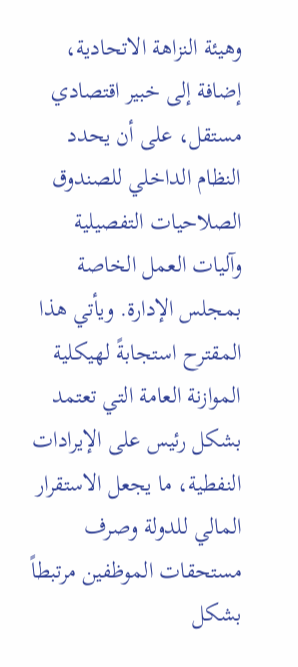وهيئة النزاهة الاتحادية، إضافة إلى خبير اقتصادي مستقل، على أن يحدد النظام الداخلي للصندوق الصلاحيات التفصيلية وآليات العمل الخاصة
بمجلس الإدارة. ويأتي هذا المقترح استجابةً لهيكلية الموازنة العامة التي تعتمد بشكل رئيس على الإيرادات النفطية، ما يجعل الاستقرار المالي للدولة وصرف مستحقات الموظفين مرتبطاً بشكل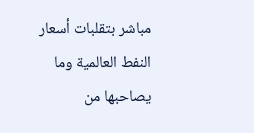مباشر بتقلبات أسعار النفط العالمية وما يصاحبها من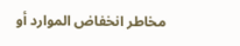مخاطر انخفاض الموارد أو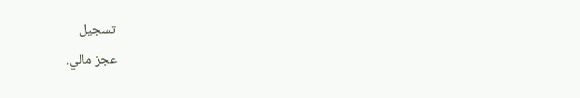تسجيل
عجز مالي.